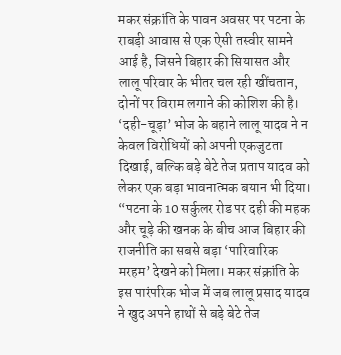मकर संक्रांति के पावन अवसर पर पटना के राबड़ी आवास से एक ऐसी तस्वीर सामने आई है, जिसने बिहार की सियासत और लालू परिवार के भीतर चल रही खींचतान, दोनों पर विराम लगाने की कोशिश की है। ‘दही-चूड़ा’ भोज के बहाने लालू यादव ने न केवल विरोधियों को अपनी एकजुटता दिखाई, बल्कि बड़े बेटे तेज प्रताप यादव को लेकर एक बड़ा भावनात्मक बयान भी दिया।
“पटना के 10 सर्कुलर रोड पर दही की महक और चूड़े की खनक के बीच आज बिहार की राजनीति का सबसे बड़ा ‘पारिवारिक मरहम’ देखने को मिला। मकर संक्रांति के इस पारंपरिक भोज में जब लालू प्रसाद यादव ने खुद अपने हाथों से बड़े बेटे तेज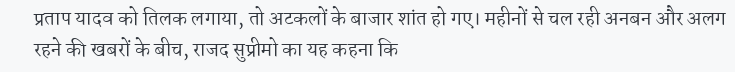प्रताप यादव को तिलक लगाया, तो अटकलों के बाजार शांत हो गए। महीनों से चल रही अनबन और अलग रहने की खबरों के बीच, राजद सुप्रीमो का यह कहना कि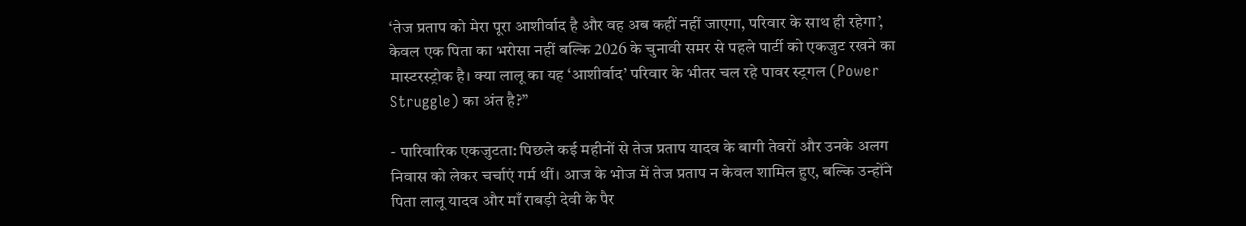‘तेज प्रताप को मेरा पूरा आशीर्वाद है और वह अब कहीं नहीं जाएगा, परिवार के साथ ही रहेगा’, केवल एक पिता का भरोसा नहीं बल्कि 2026 के चुनावी समर से पहले पार्टी को एकजुट रखने का मास्टरस्ट्रोक है। क्या लालू का यह ‘आशीर्वाद’ परिवार के भीतर चल रहे पावर स्ट्रगल (Power Struggle) का अंत है?”

- पारिवारिक एकजुटता: पिछले कई महीनों से तेज प्रताप यादव के बागी तेवरों और उनके अलग निवास को लेकर चर्चाएं गर्म थीं। आज के भोज में तेज प्रताप न केवल शामिल हुए, बल्कि उन्होंने पिता लालू यादव और माँ राबड़ी देवी के पैर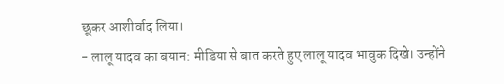छूकर आशीर्वाद लिया।
- लालू यादव का बयान: मीडिया से बात करते हुए लालू यादव भावुक दिखे। उन्होंने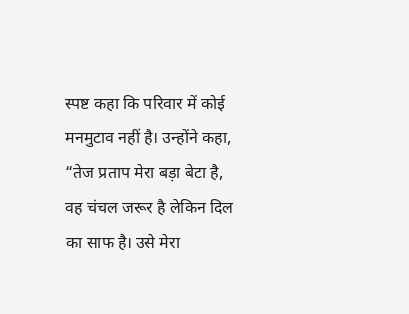स्पष्ट कहा कि परिवार में कोई मनमुटाव नहीं है। उन्होंने कहा, “तेज प्रताप मेरा बड़ा बेटा है, वह चंचल जरूर है लेकिन दिल का साफ है। उसे मेरा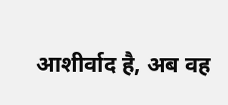आशीर्वाद है, अब वह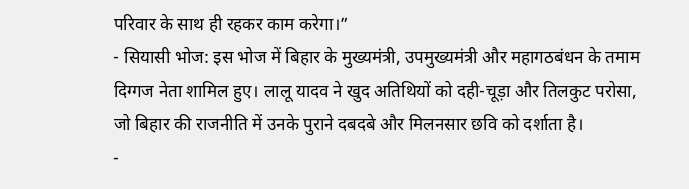परिवार के साथ ही रहकर काम करेगा।”
- सियासी भोज: इस भोज में बिहार के मुख्यमंत्री, उपमुख्यमंत्री और महागठबंधन के तमाम दिग्गज नेता शामिल हुए। लालू यादव ने खुद अतिथियों को दही-चूड़ा और तिलकुट परोसा, जो बिहार की राजनीति में उनके पुराने दबदबे और मिलनसार छवि को दर्शाता है।
-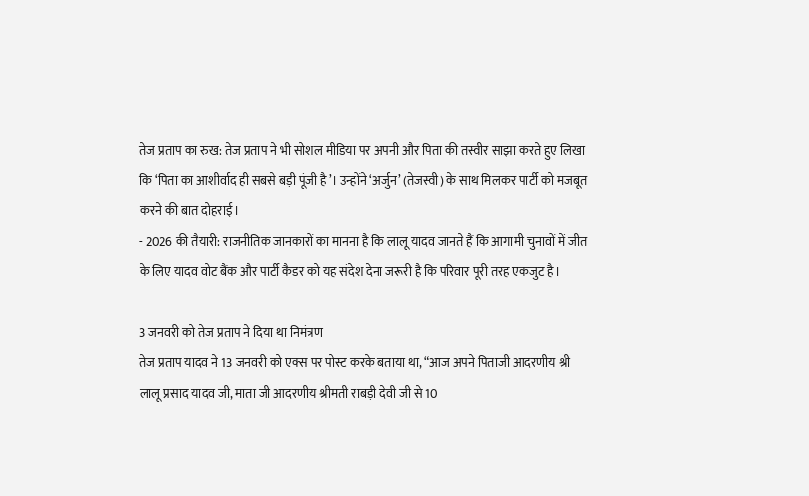तेज प्रताप का रुख: तेज प्रताप ने भी सोशल मीडिया पर अपनी और पिता की तस्वीर साझा करते हुए लिखा कि ‘पिता का आशीर्वाद ही सबसे बड़ी पूंजी है’। उन्होंने ‘अर्जुन’ (तेजस्वी) के साथ मिलकर पार्टी को मजबूत करने की बात दोहराई।
- 2026 की तैयारी: राजनीतिक जानकारों का मानना है कि लालू यादव जानते हैं कि आगामी चुनावों में जीत के लिए यादव वोट बैंक और पार्टी कैडर को यह संदेश देना जरूरी है कि परिवार पूरी तरह एकजुट है।

3 जनवरी को तेज प्रताप ने दिया था निमंत्रण
तेज प्रताप यादव ने 13 जनवरी को एक्स पर पोस्ट करके बताया था, “आज अपने पिताजी आदरणीय श्री लालू प्रसाद यादव जी, माता जी आदरणीय श्रीमती राबड़ी देवी जी से 10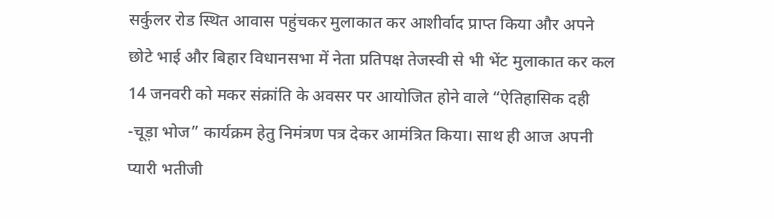सर्कुलर रोड स्थित आवास पहुंचकर मुलाकात कर आशीर्वाद प्राप्त किया और अपने छोटे भाई और बिहार विधानसभा में नेता प्रतिपक्ष तेजस्वी से भी भेंट मुलाकात कर कल 14 जनवरी को मकर संक्रांति के अवसर पर आयोजित होने वाले “ऐतिहासिक दही -चूड़ा भोज” कार्यक्रम हेतु निमंत्रण पत्र देकर आमंत्रित किया। साथ ही आज अपनी प्यारी भतीजी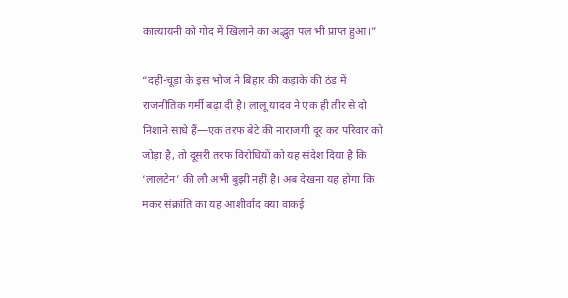कात्यायनी को गोद में खिलाने का अद्भुत पल भी प्राप्त हुआ।”

“दही-चूड़ा के इस भोज ने बिहार की कड़ाके की ठंड में राजनीतिक गर्मी बढ़ा दी है। लालू यादव ने एक ही तीर से दो निशाने साधे हैं—एक तरफ बेटे की नाराजगी दूर कर परिवार को जोड़ा है, तो दूसरी तरफ विरोधियों को यह संदेश दिया है कि ‘लालटेन’ की लौ अभी बुझी नहीं है। अब देखना यह होगा कि मकर संक्रांति का यह आशीर्वाद क्या वाकई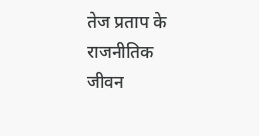तेज प्रताप के राजनीतिक जीवन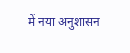में नया अनुशासन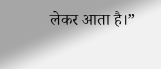लेकर आता है।”